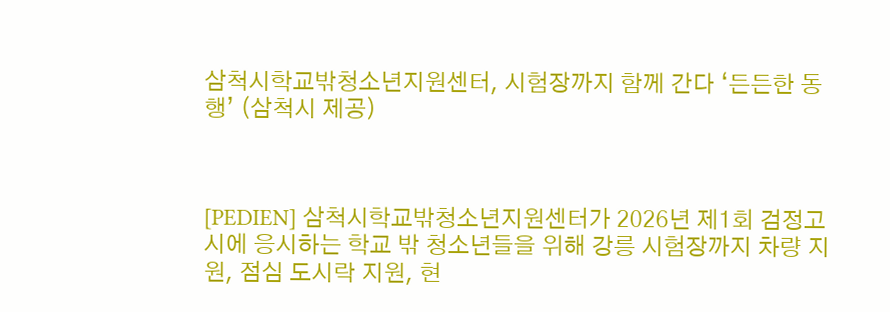삼척시학교밖청소년지원센터, 시험장까지 함께 간다 ‘든든한 동행’ (삼척시 제공)



[PEDIEN] 삼척시학교밖청소년지원센터가 2026년 제1회 검정고시에 응시하는 학교 밖 청소년들을 위해 강릉 시험장까지 차량 지원, 점심 도시락 지원, 현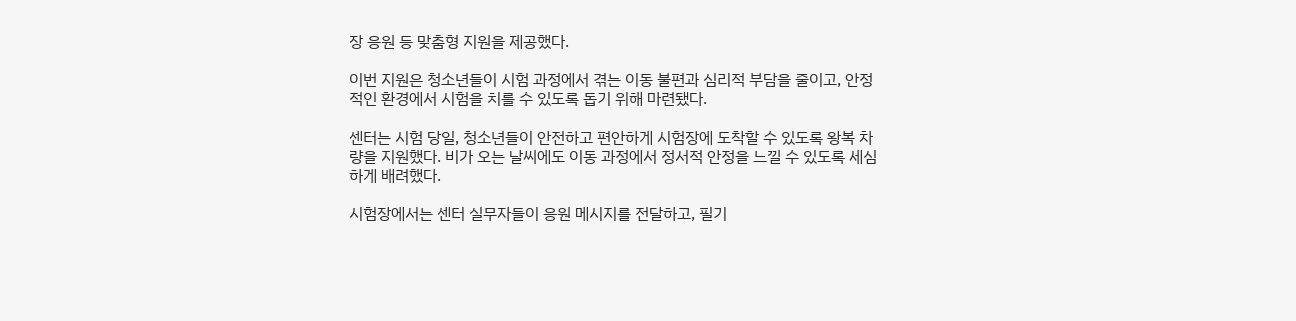장 응원 등 맞춤형 지원을 제공했다.

이번 지원은 청소년들이 시험 과정에서 겪는 이동 불편과 심리적 부담을 줄이고, 안정적인 환경에서 시험을 치를 수 있도록 돕기 위해 마련됐다.

센터는 시험 당일, 청소년들이 안전하고 편안하게 시험장에 도착할 수 있도록 왕복 차량을 지원했다. 비가 오는 날씨에도 이동 과정에서 정서적 안정을 느낄 수 있도록 세심하게 배려했다.

시험장에서는 센터 실무자들이 응원 메시지를 전달하고, 필기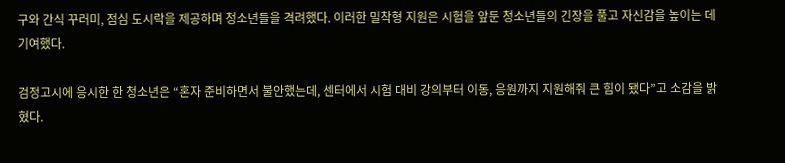구와 간식 꾸러미, 점심 도시락을 제공하며 청소년들을 격려했다. 이러한 밀착형 지원은 시험을 앞둔 청소년들의 긴장을 풀고 자신감을 높이는 데 기여했다.

검정고시에 응시한 한 청소년은 “혼자 준비하면서 불안했는데, 센터에서 시험 대비 강의부터 이동, 응원까지 지원해줘 큰 힘이 됐다”고 소감을 밝혔다.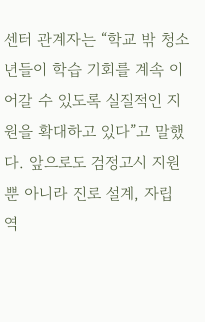센터 관계자는 “학교 밖 청소년들이 학습 기회를 계속 이어갈 수 있도록 실질적인 지원을 확대하고 있다”고 말했다. 앞으로도 검정고시 지원뿐 아니라 진로 설계, 자립 역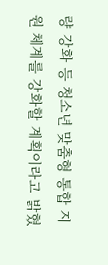량 강화 등 청소년 맞춤형 통합 지원 체계를 강화할 계획이라고 밝혔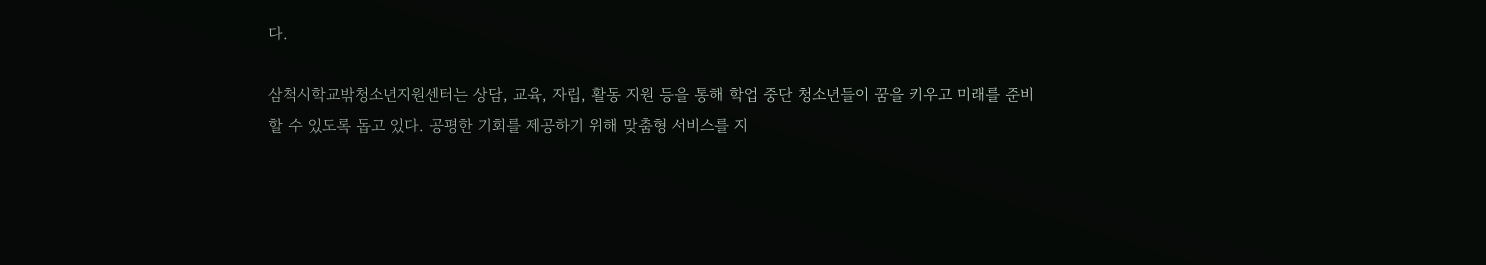다.

삼척시학교밖청소년지원센터는 상담, 교육, 자립, 활동 지원 등을 통해 학업 중단 청소년들이 꿈을 키우고 미래를 준비할 수 있도록 돕고 있다. 공평한 기회를 제공하기 위해 맞춤형 서비스를 지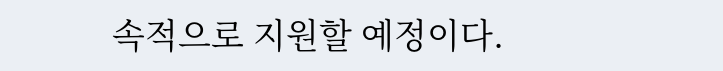속적으로 지원할 예정이다.